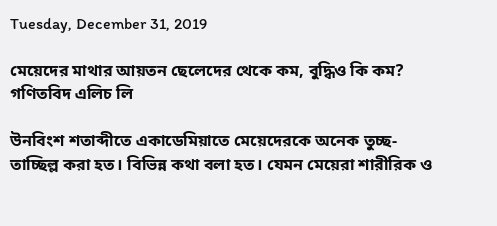Tuesday, December 31, 2019

মেয়েদের মাথার আয়তন ছেলেদের থেকে কম, বুদ্ধিও কি কম? গণিতবিদ এলিচ লি

উনবিংশ শতাব্দীতে একাডেমিয়াতে মেয়েদেরকে অনেক তুচ্ছ-তাচ্ছিল্ল করা হত। বিভিন্ন কথা বলা হত। যেমন মেয়েরা শারীরিক ও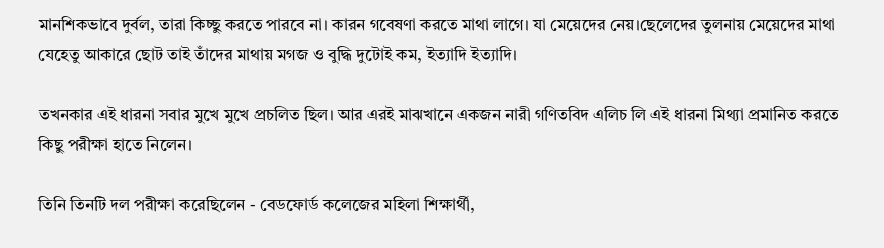মানশিকভাবে দুর্বল, তারা কিচ্ছু করতে পারবে না। কারন গবেষণা করতে মাথা লাগে। যা মেয়েদের নেয়।ছেলেদের তুলনায় মেয়েদের মাথা যেহেতু আকারে ছোট তাই তাঁদের মাথায় মগজ ও বুদ্ধি দুটোই কম, ইত্যাদি ইত্যাদি।

তখনকার এই ধারনা সবার মুখে মুখে প্রচলিত ছিল। আর এরই মাঝখানে একজন নারী গণিতবিদ এলিচ লি এই ধারনা মিথ্যা প্রমানিত করতে কিছু পরীক্ষা হাতে নিলেন।

তিনি তিনটি দল পরীক্ষা করেছিলেন - বেডফোর্ড কলেজের মহিলা শিক্ষার্থী,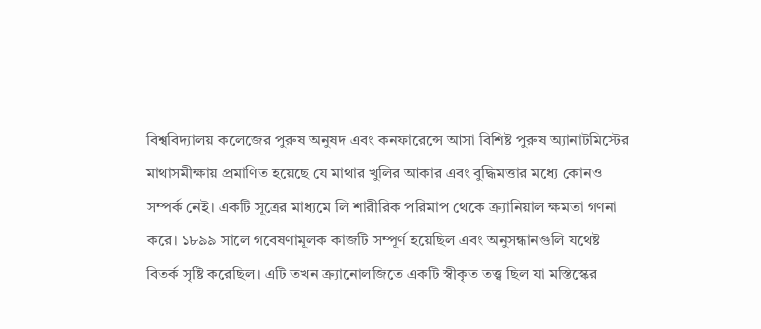বিশ্ববিদ্যালয় কলেজের পুরুষ অনুষদ এবং কনফারেন্সে আসা বিশিষ্ট পুরুষ অ্যানাটমিস্টের মাথাসমীক্ষায় প্রমাণিত হয়েছে যে মাথার খুলির আকার এবং বুদ্ধিমত্তার মধ্যে কোনও সম্পর্ক নেই। একটি সূত্রের মাধ্যমে লি শারীরিক পরিমাপ থেকে ক্র্যানিয়াল ক্ষমতা গণনা করে। ১৮৯৯ সালে গবেষণামূলক কাজটি সম্পূর্ণ হয়েছিল এবং অনুসন্ধানগুলি যথেষ্ট বিতর্ক সৃষ্টি করেছিল। এটি তখন ক্র্যানোলজিতে একটি স্বীকৃত তত্ত্ব ছিল যা মস্তিস্কের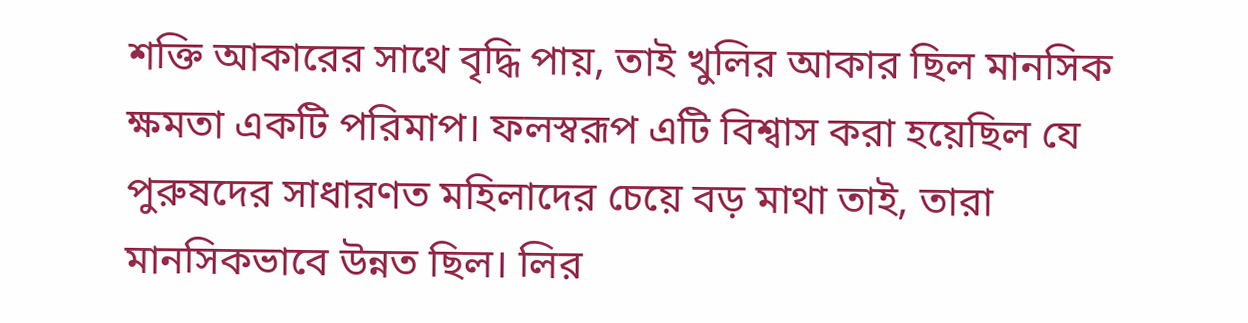শক্তি আকারের সাথে বৃদ্ধি পায়, তাই খুলির আকার ছিল মানসিক ক্ষমতা একটি পরিমাপ। ফলস্বরূপ এটি বিশ্বাস করা হয়েছিল যে পুরুষদের সাধারণত মহিলাদের চেয়ে বড় মাথা তাই, তারা মানসিকভাবে উন্নত ছিল। লির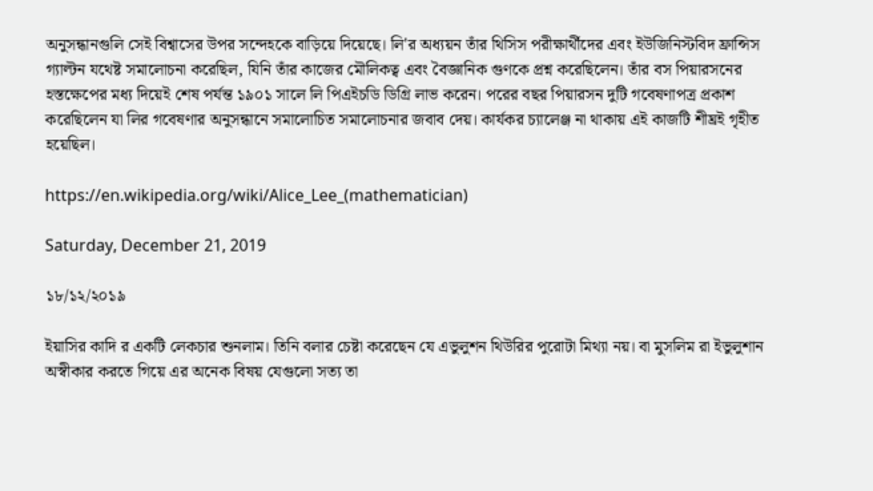অনুসন্ধানগুলি সেই বিশ্বাসের উপর সন্দেহকে বাড়িয়ে দিয়েছে। লি'র অধ্যয়ন তাঁর থিসিস পরীক্ষার্থীদের এবং ইউজিনিস্টবিদ ফ্রান্সিস গ্যাল্টন যথেষ্ট সমালোচনা করেছিল, যিনি তাঁর কাজের মৌলিকত্ব এবং বৈজ্ঞানিক গুণকে প্রশ্ন করেছিলেন। তাঁর বস পিয়ারসনের হস্তক্ষেপের মধ্য দিয়েই শেষ পর্যন্ত ১৯০১ সালে লি পিএইচডি ডিগ্রি লাভ করেন। পরের বছর পিয়ারসন দুটি গবেষণাপত্র প্রকাশ করেছিলেন যা লির গবেষণার অনুসন্ধানে সমালোচিত সমালোচনার জবাব দেয়। কার্যকর চ্যালেঞ্জ না থাকায় এই কাজটি শীঘ্রই গৃহীত হয়েছিল।

https://en.wikipedia.org/wiki/Alice_Lee_(mathematician)

Saturday, December 21, 2019

১৮/১২/২০১৯

ইয়াসির কাদি র একটি লেকচার শুনলাম। তিনি বলার চেষ্টা করেছেন যে এভুলুশন থিউরির পুরোটা মিথ্যা নয়। বা মুসলিম রা ইভুলুশান অস্বীকার করতে গিয়ে এর অনেক বিষয় যেগুলো সত্য তা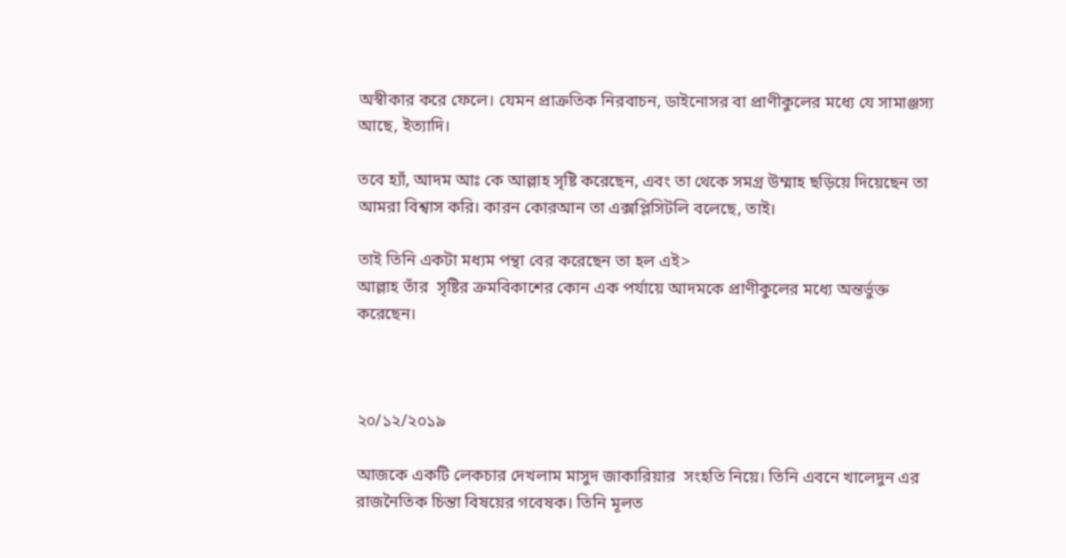অস্বীকার করে ফেলে। যেমন প্রাক্রতিক নিরবাচন, ডাইনোসর বা প্রাণীকুলের মধ্যে যে সামাঞ্জস্য আছে, ইত্যাদি।

তবে হ্যাঁ, আদম আঃ কে আল্লাহ সৃষ্টি করেছেন, এবং তা থেকে সমগ্র উম্মাহ ছড়িয়ে দিয়েছেন তা আমরা বিশ্বাস করি। কারন কোরআন তা এক্সপ্লিসিটলি বলেছে, তাই।

তাই তিনি একটা মধ্যম পন্থা বের করেছেন তা হল এই>
আল্লাহ তাঁর  সৃষ্টির ক্রমবিকাশের কোন এক পর্যায়ে আদমকে প্রাণীকুলের মধ্যে অন্তর্ভুক্ত করেছেন।



২০/১২/২০১৯

আজকে একটি লেকচার দেখলাম মাসুদ জাকারিয়ার  সংহতি নিয়ে। তিনি এবনে খালেদুন এর রাজনৈতিক চিন্তা বিষয়ের গবেষক। তিনি মূলত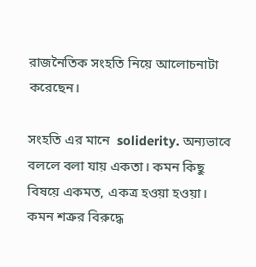রাজনৈতিক সংহতি নিয়ে আলোচনাটা করেছেন।

সংহতি এর মানে  soliderity. অন্যভাবে বললে বলা যায় একতা। কমন কিছু বিষয়ে একমত, একত্র হওয়া হওয়া। কমন শত্রুর বিরুদ্ধে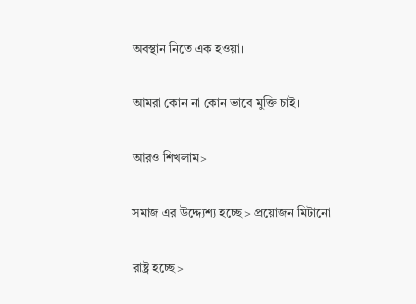অবস্থান নিতে এক হওয়া।

আমরা কোন না কোন ভাবে মুক্তি চাই।

আরও শিখলাম>

সমাজ এর উদ্দ্যেশ্য হচ্ছে> প্রয়োজন মিটানো

রাষ্ট্র হচ্ছে>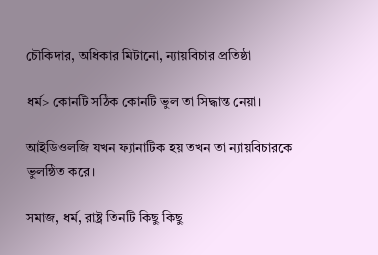চৌকিদার, অধিকার মিটানো, ন্যায়বিচার প্রতিষ্ঠা

ধর্ম> কোনটি সঠিক কোনটি ভুল তা সিদ্ধান্ত নেয়া।

আইডিওলজি যখন ফ্যানাটিক হয় তখন তা ন্যায়বিচারকে ভুলন্ঠিত করে।

সমাজ, ধর্ম, রাষ্ট্র তিনটি কিছু কিছু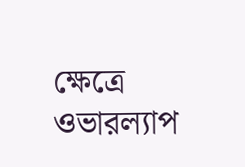ক্ষেত্রে ওভারল্যাপ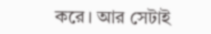করে। আর সেটাই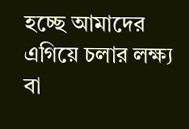হচ্ছে আমাদের এগিয়ে চলার লক্ষ্য বা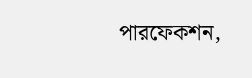পারফেকশন,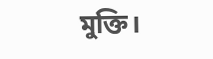মুক্তি।